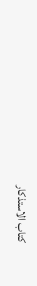كتاب الاستذكار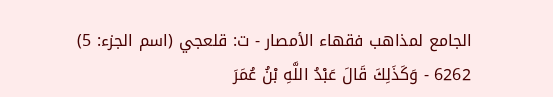الجامع لمذاهب فقهاء الأمصار - ت: قلعجي (اسم الجزء: 5)
6262 - وَكَذَلِكَ قَالَ عَبْدُ اللَّهِ بْنُ عُمَرَ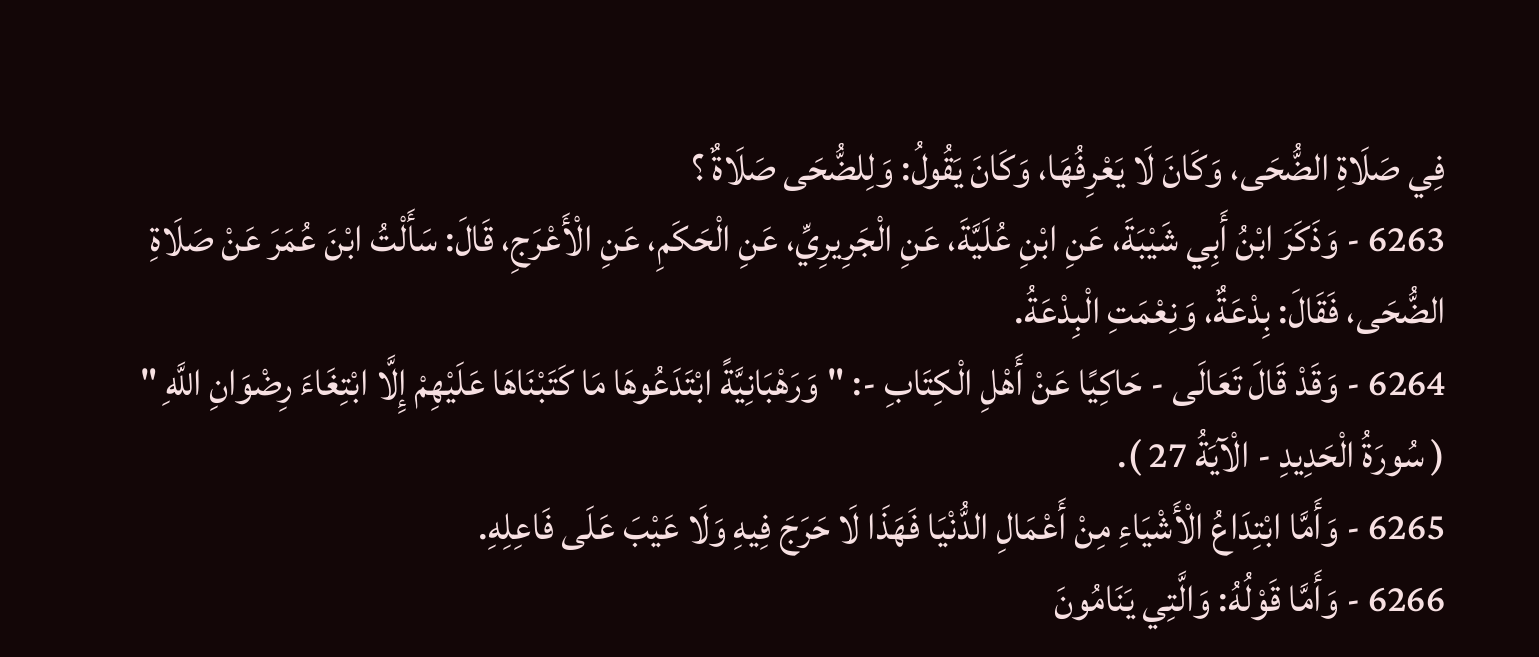فِي صَلَاةِ الضُّحَى، وَكَانَ لَا يَعْرِفُهَا، وَكَانَ يَقُولُ: وَلِلضُّحَى صَلَاةٌ ؟
6263 - وَذَكَرَ ابْنُ أَبِي شَيْبَةَ، عَنِ ابْنِ عُلَيَّةَ، عَنِ الْجَرِيرِيِّ، عَنِ الْحَكَمِ، عَنِ الْأَعْرَجِ، قَالَ: سَأَلْتُ ابْنَ عُمَرَ عَنْ صَلَاةِ الضُّحَى، فَقَالَ: بِدْعَةٌ، وَنِعْمَتِ الْبِدْعَةُ.
6264 - وَقَدْ قَالَ تَعَالَى - حَاكِيًا عَنْ أَهْلِ الْكِتَابِ -: "وَرَهْبَانِيَّةً ابْتَدَعُوهَا مَا كَتَبْنَاهَا عَلَيْهِمْ إِلَّا ابْتِغَاءَ رِضْوَانِ اللَّهِ " ( سُورَةُ الْحَدِيدِ - الْآيَةُ 27 ).
6265 - وَأَمَّا ابْتِدَاعُ الْأَشْيَاءِ مِنْ أَعْمَالِ الدُّنْيَا فَهَذَا لَا حَرَجَ فِيهِ وَلَا عَيْبَ عَلَى فَاعِلِهِ.
6266 - وَأَمَّا قَوْلُهُ: وَالَّتِي يَنَامُونَ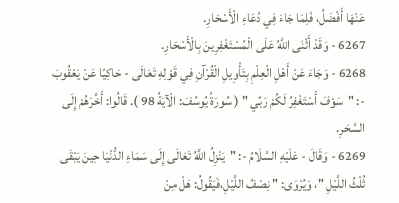عَنْهَا أَفْضَلُ، فَلِمَا جَاءَ فِي دُعَاءِ الْأَسْحَارِ.
6267 - وَقَدْ أَثْنَى اللَّهُ عَلَى الْمُسْتَغْفِرِينَ بِالْأَسْحَارِ.
6268 - وَجَاءَ عَنْ أَهْلِ الْعِلْمِ بِتَأْوِيلِ الْقُرْآنِ فِي قَوْلِهِ تَعَالَى - حَاكِيًا عَنْ يَعْقُوبَ -: "سَوْفَ أَسْتَغْفِرُ لَكُمْ رَبِّي " ( سُورَةُ يُوسُفَ: الْآيَةُ 98 ). قَالُوا: أَخَّرَهُمْ إِلَى السَّحَرِ.
6269 - وَقَالَ - عَلَيْهِ السَّلَامُ -: "يَنْزِلُ اللَّهُ تَعَالَى إِلَى سَمَاءِ الدُّنْيَا حِينَ يَبْقَى ثُلْثُ اللَّيْلِ "، وَيُرْوَى: " نِصْفُ اللَّيْلِ،فَيَقُولُ: هَلْ مِنْ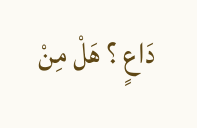دَاعٍ ؟ هَلْ مِنْ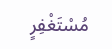مُسْتَغْفِرٍ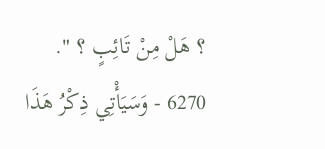؟ هَلْ مِنْ تَائِبٍ ؟ ".
6270 - وَسَيَأْتِي ذِكْرُ هَذَا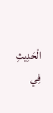الْحَدِيثِ فِي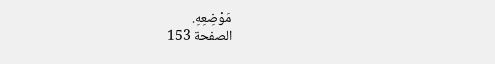مَوْضِعِهِ.
الصفحة 153